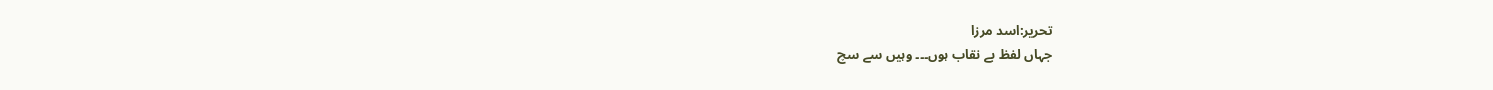تحریر:اسد مرزا
جہاں لفظ بے نقاب ہوں۔۔۔ وہیں سے سچ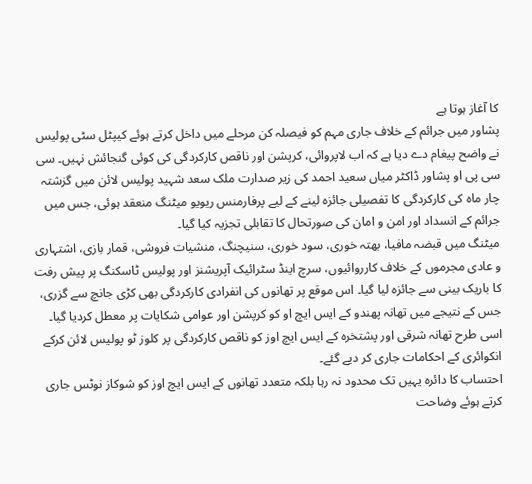کا آغاز ہوتا ہے
پشاور میں جرائم کے خلاف جاری مہم کو فیصلہ کن مرحلے میں داخل کرتے ہوئے کیپٹل سٹی پولیس نے واضح پیغام دے دیا ہے کہ اب لاپروائی، کرپشن اور ناقص کارکردگی کی کوئی گنجائش نہیں۔ سی سی پی او پشاور ڈاکٹر میاں سعید احمد کی زیر صدارت ملک سعد شہید پولیس لائن میں گزشتہ چار ماہ کی کارکردگی کا تفصیلی جائزہ لینے کے لیے پرفارمنس ریویو میٹنگ منعقد ہوئی، جس میں جرائم کے انسداد اور امن و امان کی صورتحال کا تقابلی تجزیہ کیا گیا۔
میٹنگ میں قبضہ مافیا، بھتہ خوری، سود خوری، سنیچنگ، منشیات فروشی، قمار بازی، اشتہاری و عادی مجرموں کے خلاف کارروائیوں، سرچ اینڈ سٹرائیک آپریشنز اور پولیس ٹاسکنگ پر پیش رفت کا باریک بینی سے جائزہ لیا گیا۔ اس موقع پر تھانوں کی انفرادی کارکردگی بھی کڑی جانچ سے گزری، جس کے نتیجے میں تھانہ پھندو کے ایس ایچ او کو کرپشن اور عوامی شکایات پر معطل کردیا گیا۔ اسی طرح تھانہ شرقی اور پشتخرہ کے ایس ایچ اوز کو ناقص کارکردگی پر کلوز ٹو پولیس لائن کرکے انکوائری کے احکامات جاری کر دیے گئے۔
احتساب کا دائرہ یہیں تک محدود نہ رہا بلکہ متعدد تھانوں کے ایس ایچ اوز کو شوکاز نوٹس جاری کرتے ہوئے وضاحت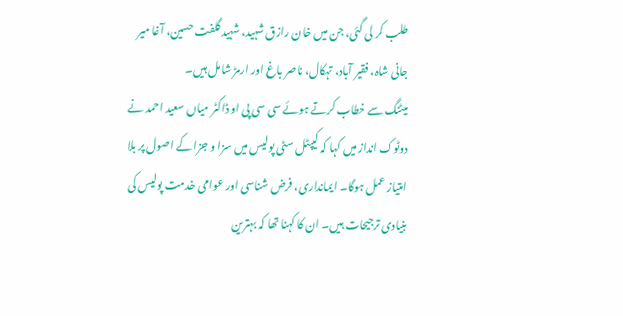طلب کر لی گئی، جن میں خان رازق شہید، شہید گلفت حسین، آغا میر جانی شاہ، فقیر آباد، تہکال، ناصر باغ اور ارمڑ شامل ہیں۔
میٹنگ سے خطاب کرتے ہوئے سی سی پی او ڈاکٹر میاں سعید احمد نے دوٹوک انداز میں کہا کہ کیپٹل سٹی پولیس میں سزا و جزا کے اصول پر بلا امتیاز عمل ہوگا۔ ایمانداری، فرض شناسی اور عوامی خدمت پولیس کی بنیادی ترجیحات ہیں۔ ان کا کہنا تھا کہ بہترین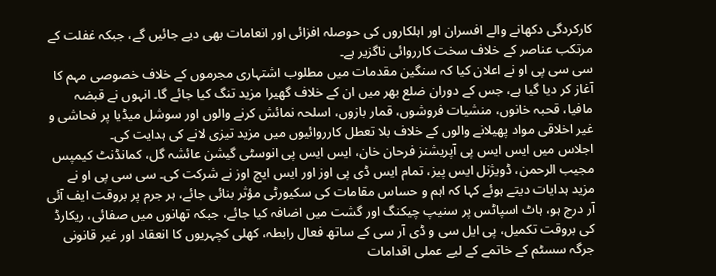کارکردگی دکھانے والے افسران اور اہلکاروں کی حوصلہ افزائی اور انعامات بھی دیے جائیں گے، جبکہ غفلت کے مرتکب عناصر کے خلاف سخت کارروائی ناگزیر ہے۔
سی سی پی او نے اعلان کیا کہ سنگین مقدمات میں مطلوب اشتہاری مجرموں کے خلاف خصوصی مہم کا آغاز کر دیا گیا ہے، جس کے دوران ضلع بھر میں ان کے خلاف گھیرا مزید تنگ کیا جائے گا۔ انہوں نے قبضہ مافیا، قحبہ خانوں، منشیات فروشوں، قمار بازوں، اسلحہ نمائش کرنے والوں اور سوشل میڈیا پر فحاشی و غیر اخلاقی مواد پھیلانے والوں کے خلاف بلا تعطل کارروائیوں میں مزید تیزی لانے کی ہدایت کی۔
اجلاس میں ایس ایس پی آپریشنز فرحان خان، ایس ایس پی انوسٹی گیشن عائشہ گل، کمانڈنٹ کیمپس مجیب الرحمن، ڈویژنل ایس پیز، تمام ایس ڈی پی اوز اور ایس ایچ اوز نے شرکت کی۔ سی سی پی او نے مزید ہدایات دیتے ہوئے کہا کہ اہم و حساس مقامات کی سکیورٹی مؤثر بنائی جائے، ہر جرم پر بروقت ایف آئی آر درج ہو، ہاٹ اسپاٹس پر سنیپ چیکنگ اور گشت میں اضافہ کیا جائے، جبکہ تھانوں میں صفائی، ریکارڈ کی بروقت تکمیل، پی ایل سی و ڈی آر سی کے ساتھ فعال رابطہ، کھلی کچہریوں کا انعقاد اور غیر قانونی جرگہ سسٹم کے خاتمے کے لیے عملی اقدامات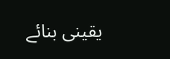یقینی بنائے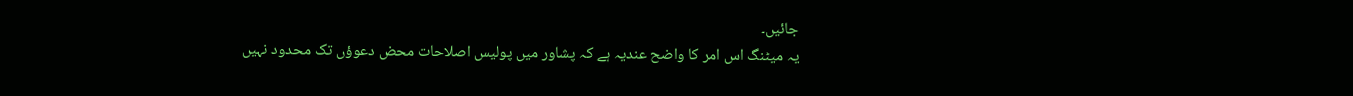جائیں۔
یہ میٹنگ اس امر کا واضح عندیہ ہے کہ پشاور میں پولیس اصلاحات محض دعوؤں تک محدود نہیں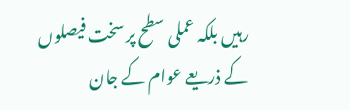رہیں بلکہ عملی سطح پر سخت فیصلوں کے ذریعے عوام کے جان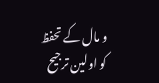و مال کے تحفظ کو اولین ترجیح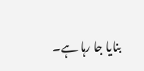بنایا جا رہا ہے۔